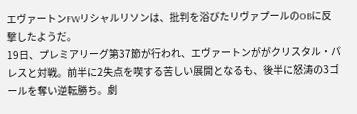エヴァートンFWリシャルリソンは、批判を浴びたリヴァプールのOBに反撃したようだ。
19日、プレミアリーグ第37節が行われ、エヴァートンががクリスタル・パレスと対戦。前半に2失点を喫する苦しい展開となるも、後半に怒涛の3ゴールを奪い逆転勝ち。劇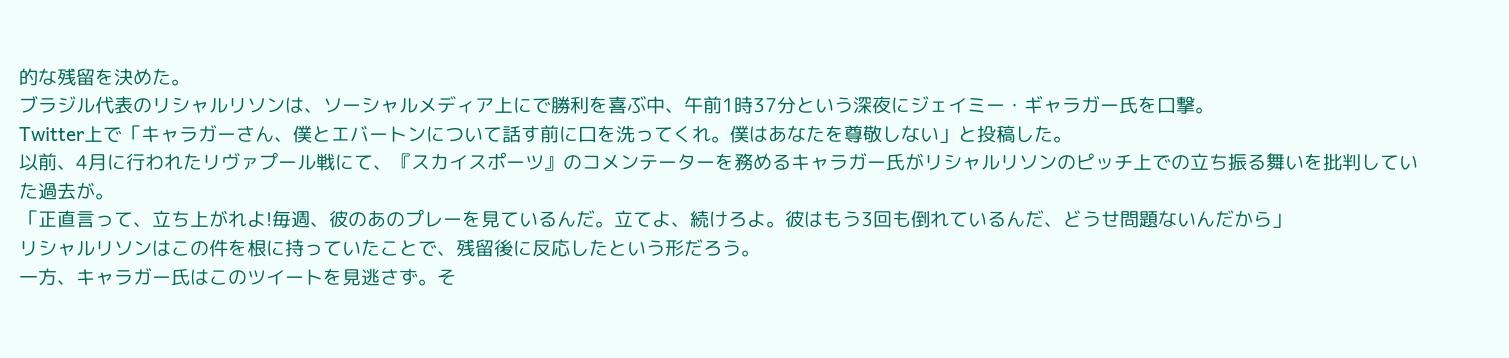的な残留を決めた。
ブラジル代表のリシャルリソンは、ソーシャルメディア上にで勝利を喜ぶ中、午前1時37分という深夜にジェイミー・ギャラガー氏を口撃。
Twitter上で「キャラガーさん、僕とエバートンについて話す前に口を洗ってくれ。僕はあなたを尊敬しない」と投稿した。
以前、4月に行われたリヴァプール戦にて、『スカイスポーツ』のコメンテーターを務めるキャラガー氏がリシャルリソンのピッチ上での立ち振る舞いを批判していた過去が。
「正直言って、立ち上がれよ!毎週、彼のあのプレーを見ているんだ。立てよ、続けろよ。彼はもう3回も倒れているんだ、どうせ問題ないんだから」
リシャルリソンはこの件を根に持っていたことで、残留後に反応したという形だろう。
一方、キャラガー氏はこのツイートを見逃さず。そ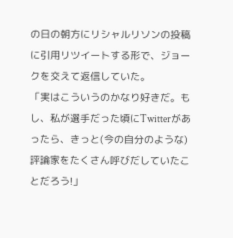の日の朝方にリシャルリソンの投稿に引用リツイートする形で、ジョークを交えて返信していた。
「実はこういうのかなり好きだ。もし、私が選手だった頃にTwitterがあったら、きっと(今の自分のような)評論家をたくさん呼びだしていたことだろう!」